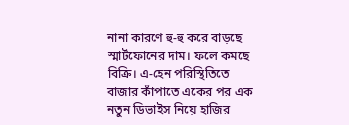নানা কারণে হু-হু করে বাড়ছে স্মার্টফোনের দাম। ফলে কমছে বিক্রি। এ-হেন পরিস্থিতিতে বাজার কাঁপাতে একের পর এক নতুন ডিভাইস নিয়ে হাজির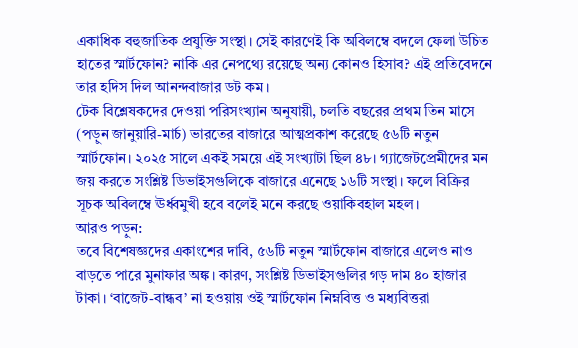একাধিক বহুজাতিক প্রযুক্তি সংস্থা। সেই কারণেই কি অবিলম্বে বদলে ফেলা উচিত হাতের স্মার্টফোন? নাকি এর নেপথ্যে রয়েছে অন্য কোনও হিসাব? এই প্রতিবেদনে তার হদিস দিল আনন্দবাজার ডট কম।
টেক বিশ্লেষকদের দেওয়া পরিসংখ্যান অনুযায়ী, চলতি বছরের প্রথম তিন মাসে (পড়ুন জানুয়ারি-মার্চ) ভারতের বাজারে আত্মপ্রকাশ করেছে ৫৬টি নতুন স্মার্টফোন। ২০২৫ সালে একই সময়ে এই সংখ্যাটা ছিল ৪৮। গ্যাজেটপ্রেমীদের মন জয় করতে সংশ্লিষ্ট ডিভাইসগুলিকে বাজারে এনেছে ১৬টি সংস্থা। ফলে বিক্রির সূচক অবিলম্বে ঊর্ধ্বমুখী হবে বলেই মনে করছে ওয়াকিবহাল মহল।
আরও পড়ুন:
তবে বিশেষজ্ঞদের একাংশের দাবি, ৫৬টি নতুন স্মার্টফোন বাজারে এলেও নাও বাড়তে পারে মুনাফার অঙ্ক। কারণ, সংশ্লিষ্ট ডিভাইসগুলির গড় দাম ৪০ হাজার টাকা। ‘বাজেট-বান্ধব’ না হওয়ায় ওই স্মার্টফোন নিম্নবিত্ত ও মধ্যবিত্তরা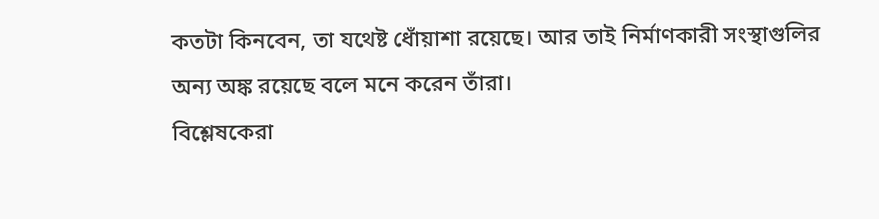কতটা কিনবেন, তা যথেষ্ট ধোঁয়াশা রয়েছে। আর তাই নির্মাণকারী সংস্থাগুলির অন্য অঙ্ক রয়েছে বলে মনে করেন তাঁরা।
বিশ্লেষকেরা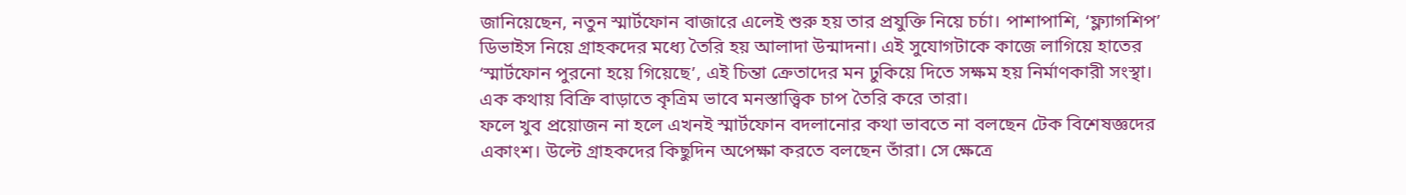জানিয়েছেন, নতুন স্মার্টফোন বাজারে এলেই শুরু হয় তার প্রযুক্তি নিয়ে চর্চা। পাশাপাশি, ‘ফ্ল্যাগশিপ’ ডিভাইস নিয়ে গ্রাহকদের মধ্যে তৈরি হয় আলাদা উন্মাদনা। এই সুযোগটাকে কাজে লাগিয়ে হাতের ‘স্মার্টফোন পুরনো হয়ে গিয়েছে’, এই চিন্তা ক্রেতাদের মন ঢুকিয়ে দিতে সক্ষম হয় নির্মাণকারী সংস্থা। এক কথায় বিক্রি বাড়াতে কৃত্রিম ভাবে মনস্তাত্ত্বিক চাপ তৈরি করে তারা।
ফলে খুব প্রয়োজন না হলে এখনই স্মার্টফোন বদলানোর কথা ভাবতে না বলছেন টেক বিশেষজ্ঞদের একাংশ। উল্টে গ্রাহকদের কিছুদিন অপেক্ষা করতে বলছেন তাঁরা। সে ক্ষেত্রে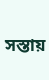সস্তায়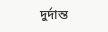দুর্দান্ত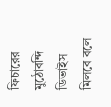ফিচারের মুঠোবন্দি ডিভাইস মিলবে বলে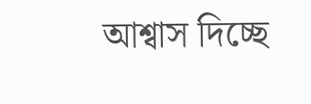আশ্বাস দিচ্ছে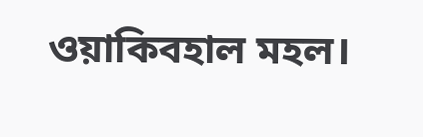ওয়াকিবহাল মহল।